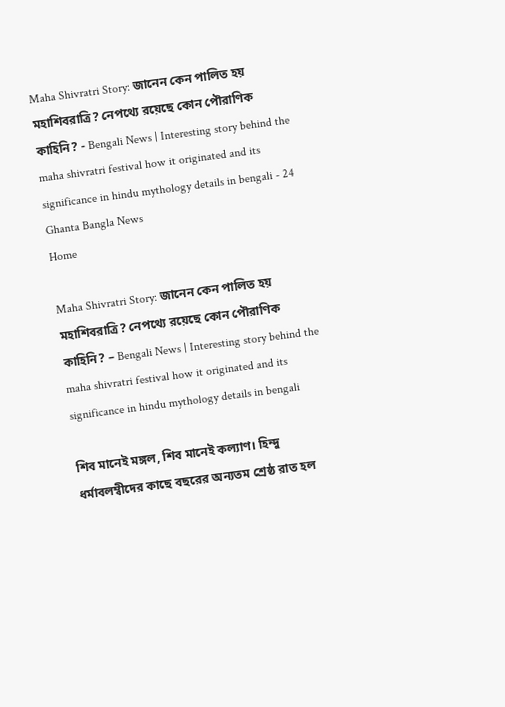Maha Shivratri Story: জানেন কেন পালিত হয় মহাশিবরাত্রি? নেপথ্যে রয়েছে কোন পৌরাণিক কাহিনি? - Bengali News | Interesting story behind the maha shivratri festival how it originated and its significance in hindu mythology details in bengali - 24 Ghanta Bangla News
Home

Maha Shivratri Story: জানেন কেন পালিত হয় মহাশিবরাত্রি? নেপথ্যে রয়েছে কোন পৌরাণিক কাহিনি? – Bengali News | Interesting story behind the maha shivratri festival how it originated and its significance in hindu mythology details in bengali

শিব মানেই মঙ্গল, শিব মানেই কল্যাণ। হিন্দু ধর্মাবলম্বীদের কাছে বছরের অন্যতম শ্রেষ্ঠ রাত হল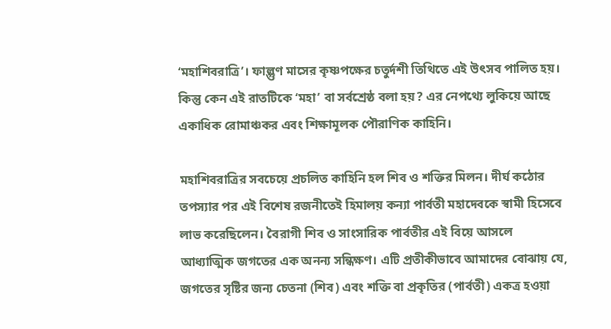‘মহাশিবরাত্রি’। ফাল্গুণ মাসের কৃষ্ণপক্ষের চতুর্দশী তিথিতে এই উৎসব পালিত হয়। কিন্তু কেন এই রাতটিকে ‘মহা’ বা সর্বশ্রেষ্ঠ বলা হয়? এর নেপথ্যে লুকিয়ে আছে একাধিক রোমাঞ্চকর এবং শিক্ষামূলক পৌরাণিক কাহিনি।

মহাশিবরাত্রির সবচেয়ে প্রচলিত কাহিনি হল শিব ও শক্তির মিলন। দীর্ঘ কঠোর তপস্যার পর এই বিশেষ রজনীতেই হিমালয় কন্যা পার্বতী মহাদেবকে স্বামী হিসেবে লাভ করেছিলেন। বৈরাগী শিব ও সাংসারিক পার্বতীর এই বিয়ে আসলে আধ্যাত্মিক জগতের এক অনন্য সন্ধিক্ষণ। এটি প্রতীকীভাবে আমাদের বোঝায় যে, জগতের সৃষ্টির জন্য চেতনা (শিব) এবং শক্তি বা প্রকৃতির (পার্বতী) একত্র হওয়া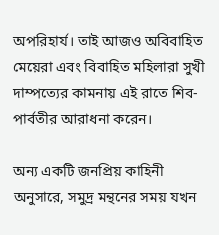অপরিহার্য। তাই আজও অবিবাহিত মেয়েরা এবং বিবাহিত মহিলারা সুখী দাম্পত্যের কামনায় এই রাতে শিব-পার্বতীর আরাধনা করেন।

অন্য একটি জনপ্রিয় কাহিনী অনুসারে, সমুদ্র মন্থনের সময় যখন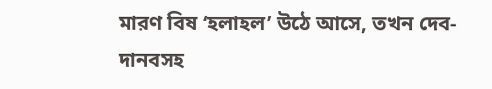মারণ বিষ ‘হলাহল’ উঠে আসে, তখন দেব-দানবসহ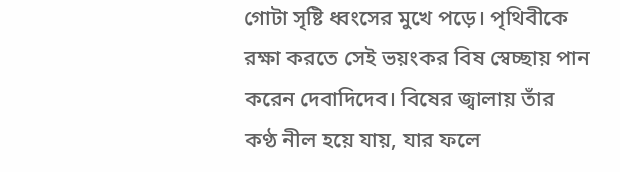গোটা সৃষ্টি ধ্বংসের মুখে পড়ে। পৃথিবীকে রক্ষা করতে সেই ভয়ংকর বিষ স্বেচ্ছায় পান করেন দেবাদিদেব। বিষের জ্বালায় তাঁর কণ্ঠ নীল হয়ে যায়, যার ফলে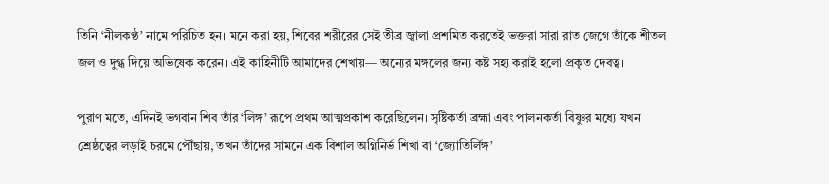তিনি ‘নীলকণ্ঠ’ নামে পরিচিত হন। মনে করা হয়, শিবের শরীরের সেই তীব্র জ্বালা প্রশমিত করতেই ভক্তরা সারা রাত জেগে তাঁকে শীতল জল ও দুগ্ধ দিয়ে অভিষেক করেন। এই কাহিনীটি আমাদের শেখায়— অন্যের মঙ্গলের জন্য কষ্ট সহ্য করাই হলো প্রকৃত দেবত্ব।

পুরাণ মতে, এদিনই ভগবান শিব তাঁর ‘লিঙ্গ’ রূপে প্রথম আত্মপ্রকাশ করেছিলেন। সৃষ্টিকর্তা ব্রহ্মা এবং পালনকর্তা বিষ্ণুর মধ্যে যখন শ্রেষ্ঠত্বের লড়াই চরমে পৌঁছায়, তখন তাঁদের সামনে এক বিশাল অগ্নিনির্ভ শিখা বা ‘জ্যোতির্লিঙ্গ’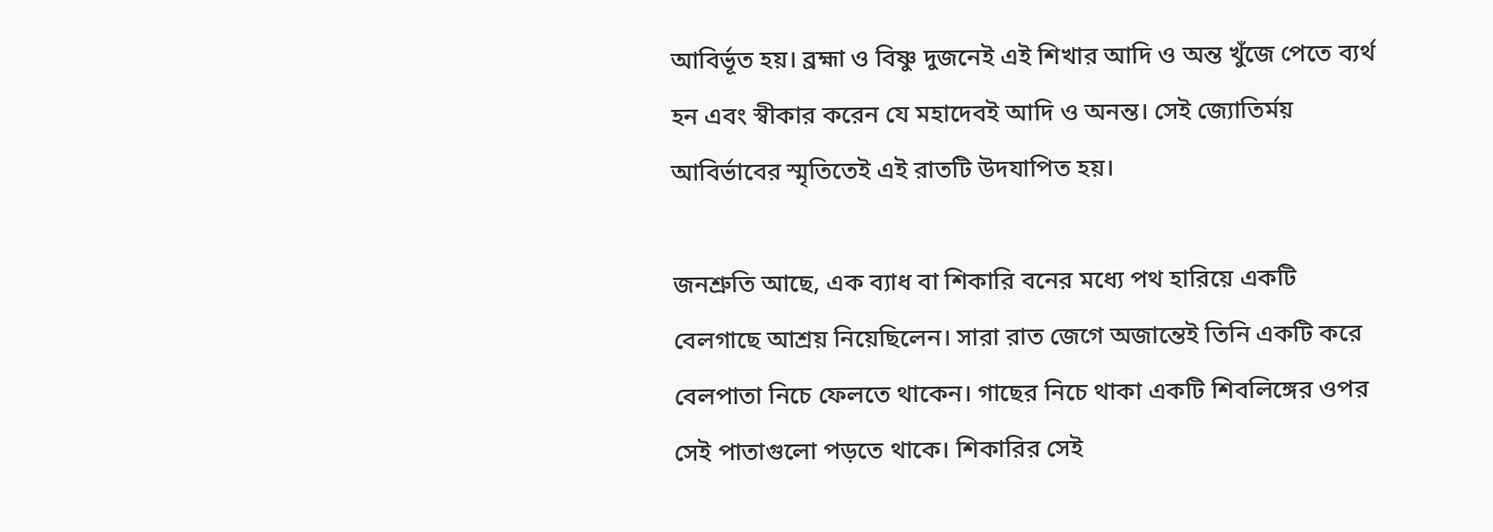আবির্ভূত হয়। ব্রহ্মা ও বিষ্ণু দুজনেই এই শিখার আদি ও অন্ত খুঁজে পেতে ব্যর্থ হন এবং স্বীকার করেন যে মহাদেবই আদি ও অনন্ত। সেই জ্যোতির্ময় আবির্ভাবের স্মৃতিতেই এই রাতটি উদযাপিত হয়।

জনশ্রুতি আছে, এক ব্যাধ বা শিকারি বনের মধ্যে পথ হারিয়ে একটি বেলগাছে আশ্রয় নিয়েছিলেন। সারা রাত জেগে অজান্তেই তিনি একটি করে বেলপাতা নিচে ফেলতে থাকেন। গাছের নিচে থাকা একটি শিবলিঙ্গের ওপর সেই পাতাগুলো পড়তে থাকে। শিকারির সেই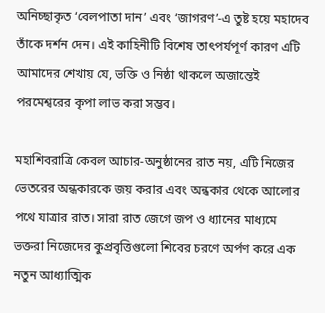অনিচ্ছাকৃত ‘বেলপাতা দান’ এবং ‘জাগরণ’-এ তুষ্ট হয়ে মহাদেব তাঁকে দর্শন দেন। এই কাহিনীটি বিশেষ তাৎপর্যপূর্ণ কারণ এটি আমাদের শেখায় যে, ভক্তি ও নিষ্ঠা থাকলে অজান্তেই পরমেশ্বরের কৃপা লাভ করা সম্ভব।

মহাশিবরাত্রি কেবল আচার-অনুষ্ঠানের রাত নয়, এটি নিজের ভেতরের অন্ধকারকে জয় করার এবং অন্ধকার থেকে আলোর পথে যাত্রার রাত। সারা রাত জেগে জপ ও ধ্যানের মাধ্যমে ভক্তরা নিজেদের কুপ্রবৃত্তিগুলো শিবের চরণে অর্পণ করে এক নতুন আধ্যাত্মিক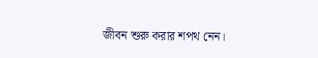জীবন শুরু করার শপথ নেন।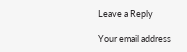Leave a Reply

Your email address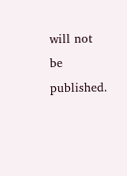will not be published.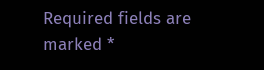Required fields are marked *